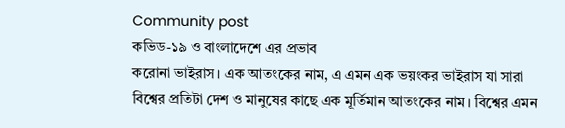Community post
কভিড-১৯ ও বাংলাদেশে এর প্রভাব
করোনা ভাইরাস। এক আতংকের নাম, এ এমন এক ভয়ংকর ভাইরাস যা সারা বিশ্বের প্রতিটা দেশ ও মানুষের কাছে এক মূর্তিমান আতংকের নাম। বিশ্বের এমন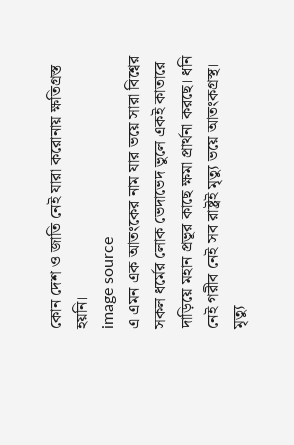কোন দেশ ও জাতি নেই যারা করোনায় ক্ষতিগ্রস্ত হয়নি।
image source
এ এমন এক আতংকের নাম যার ভয়ে সারা বিশ্বের সকল ধর্মের লোক ভেদাভেদ ভুলে একই কাতারে দাড়িয়ে মহান প্রভূর কাছে ক্ষমা প্রার্থনা করছে। ধনি নেই গরীব নেই সব রাষ্ট্রই মৃত্যু ভয়ে আতংকগ্রস্থ। মৃত্যু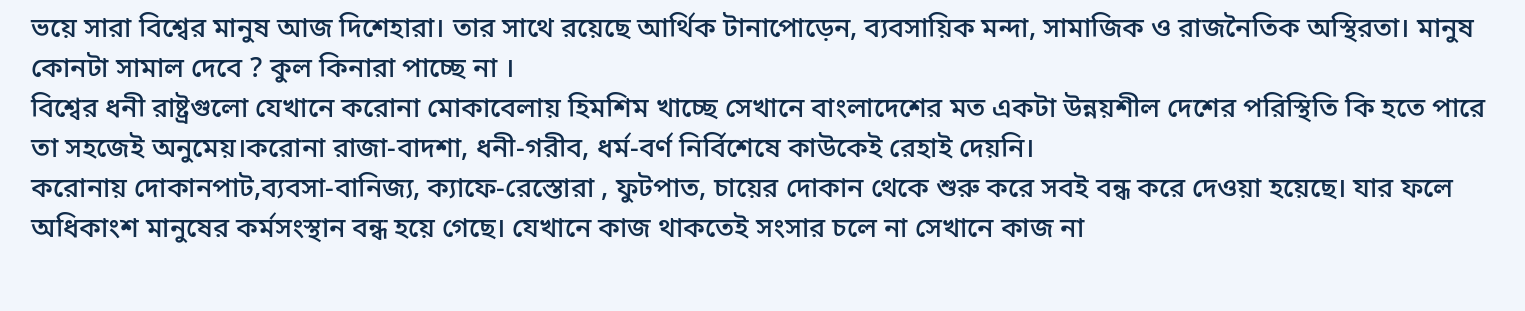ভয়ে সারা বিশ্বের মানুষ আজ দিশেহারা। তার সাথে রয়েছে আর্থিক টানাপোড়েন, ব্যবসায়িক মন্দা, সামাজিক ও রাজনৈতিক অস্থিরতা। মানুষ কোনটা সামাল দেবে ? কুল কিনারা পাচ্ছে না ।
বিশ্বের ধনী রাষ্ট্রগুলো যেখানে করোনা মোকাবেলায় হিমশিম খাচ্ছে সেখানে বাংলাদেশের মত একটা উন্নয়শীল দেশের পরিস্থিতি কি হতে পারে তা সহজেই অনুমেয়।করোনা রাজা-বাদশা, ধনী-গরীব, ধর্ম-বর্ণ নির্বিশেষে কাউকেই রেহাই দেয়নি।
করোনায় দোকানপাট,ব্যবসা-বানিজ্য, ক্যাফে-রেস্তোরা , ফুটপাত, চায়ের দোকান থেকে শুরু করে সবই বন্ধ করে দেওয়া হয়েছে। যার ফলে অধিকাংশ মানুষের কর্মসংস্থান বন্ধ হয়ে গেছে। যেখানে কাজ থাকতেই সংসার চলে না সেখানে কাজ না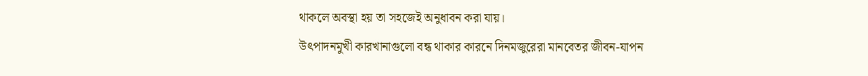থাকলে অবস্থা হয় তা সহজেই অনুধাবন করা যায়।
উৎপাদনমুখী কারখানাগুলো বন্ধ থাকার কারনে দিনমজুরেরা মানবেতর জীবন-যাপন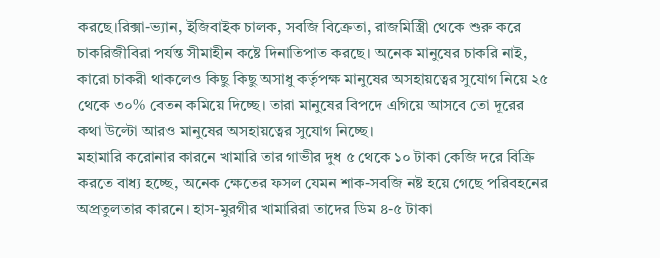করছে।রিক্সা-ভ্যান, ইজিবাইক চালক, সবজি বিক্রেতা, রাজমিস্ত্রিী থেকে শুরু করে চাকরিজীবিরা পর্যন্ত সীমাহীন কষ্টে দিনাতিপাত করছে। অনেক মানুষের চাকরি নাই, কারো চাকরী থাকলেও কিছু কিছু অসাধু কর্তৃপক্ষ মানুষের অসহায়ত্বের সুযোগ নিয়ে ২৫ থেকে ৩০% বেতন কমিয়ে দিচ্ছে। তারা মানুষের বিপদে এগিয়ে আসবে তো দূরের কথা উল্টো আরও মানুষের অসহায়ত্বের সুযোগ নিচ্ছে।
মহামারি করোনার কারনে খামারি তার গাভীর দুধ ৫ থেকে ১০ টাকা কেজি দরে বিক্রি করতে বাধ্য হচ্ছে, অনেক ক্ষেতের ফসল যেমন শাক-সবজি নষ্ট হয়ে গেছে পরিবহনের অপ্রতুলতার কারনে। হাস-মুরগীর খামারিরা তাদের ডিম ৪-৫ টাকা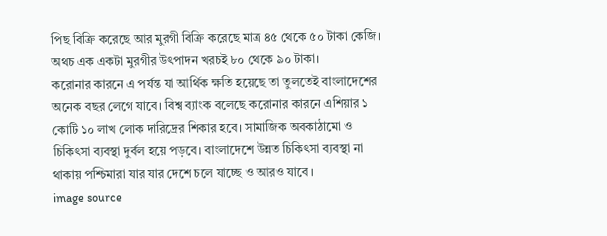পিছ বিক্রি করেছে আর মুরগী বিক্রি করেছে মাত্র ৪৫ থেকে ৫০ টাকা কেজি। অথচ এক একটা মুরগীর উৎপাদন খরচই ৮০ থেকে ৯০ টাকা।
করোনার কারনে এ পর্যন্ত যা আর্থিক ক্ষতি হয়েছে তা তুলতেই বাংলাদেশের অনেক বছর লেগে যাবে। বিশ্ব ব্যাংক বলেছে করোনার কারনে এশিয়ার ১ কোটি ১০ লাখ লোক দারিদ্রের শিকার হবে। সামাজিক অবকাঠামো ও চিকিৎসা ব্যবস্থা দুর্বল হয়ে পড়বে। বাংলাদেশে উন্নত চিকিৎসা ব্যবস্থা না থাকায় পশ্চিমারা যার যার দেশে চলে যাচ্ছে ও আরও যাবে ।
image source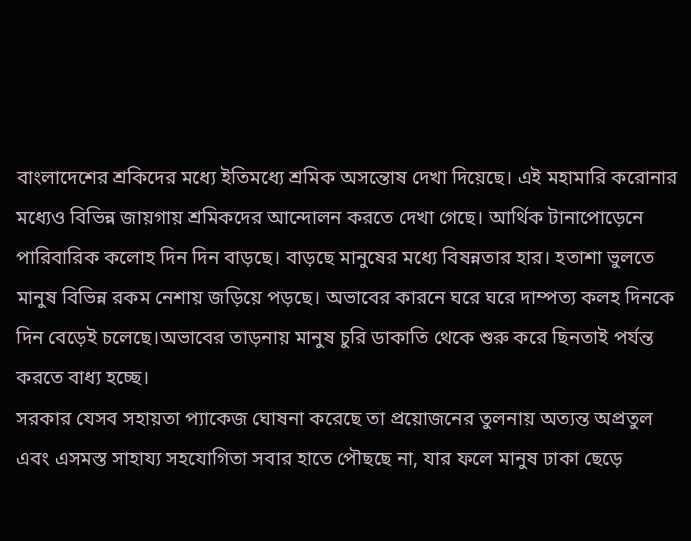বাংলাদেশের শ্রকিদের মধ্যে ইতিমধ্যে শ্রমিক অসন্তোষ দেখা দিয়েছে। এই মহামারি করোনার মধ্যেও বিভিন্ন জায়গায় শ্রমিকদের আন্দোলন করতে দেখা গেছে। আর্থিক টানাপোড়েনে পারিবারিক কলোহ দিন দিন বাড়ছে। বাড়ছে মানুষের মধ্যে বিষন্নতার হার। হতাশা ভুলতে মানুষ বিভিন্ন রকম নেশায় জড়িয়ে পড়ছে। অভাবের কারনে ঘরে ঘরে দাম্পত্য কলহ দিনকে দিন বেড়েই চলেছে।অভাবের তাড়নায় মানুষ চুরি ডাকাতি থেকে শুরু করে ছিনতাই পর্যন্ত করতে বাধ্য হচ্ছে।
সরকার যেসব সহায়তা প্যাকেজ ঘোষনা করেছে তা প্রয়োজনের তুলনায় অত্যন্ত অপ্রতুল এবং এসমস্ত সাহায্য সহযোগিতা সবার হাতে পৌছছে না, যার ফলে মানুষ ঢাকা ছেড়ে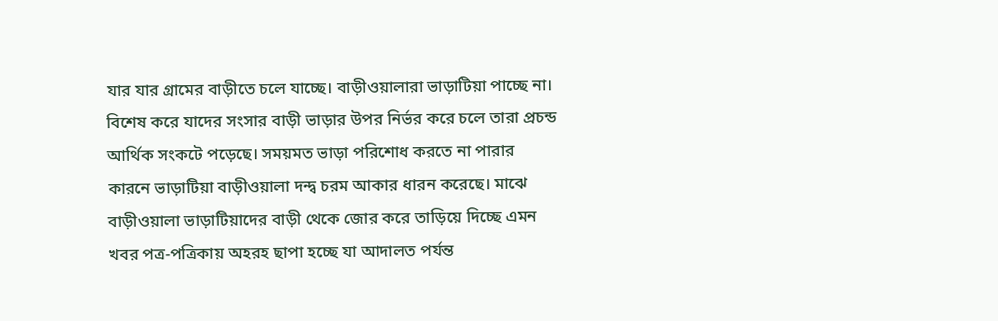যার যার গ্রামের বাড়ীতে চলে যাচ্ছে। বাড়ীওয়ালারা ভাড়াটিয়া পাচ্ছে না। বিশেষ করে যাদের সংসার বাড়ী ভাড়ার উপর নির্ভর করে চলে তারা প্রচন্ড আর্থিক সংকটে পড়েছে। সময়মত ভাড়া পরিশোধ করতে না পারার কারনে ভাড়াটিয়া বাড়ীওয়ালা দন্দ্ব চরম আকার ধারন করেছে। মাঝে বাড়ীওয়ালা ভাড়াটিয়াদের বাড়ী থেকে জোর করে তাড়িয়ে দিচ্ছে এমন খবর পত্র-পত্রিকায় অহরহ ছাপা হচ্ছে যা আদালত পর্যন্ত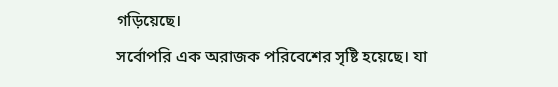গড়িয়েছে।
সর্বোপরি এক অরাজক পরিবেশের সৃষ্টি হয়েছে। যা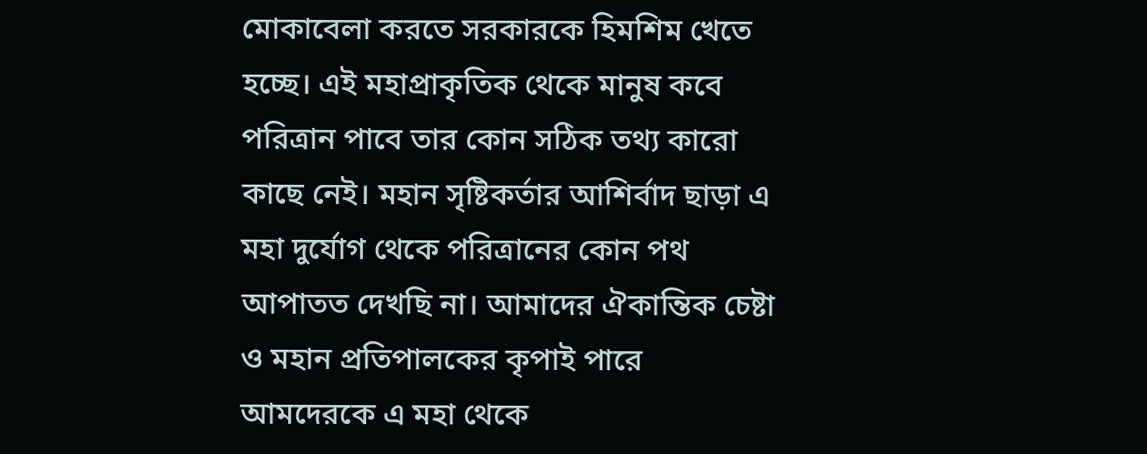মোকাবেলা করতে সরকারকে হিমশিম খেতে হচ্ছে। এই মহাপ্রাকৃতিক থেকে মানুষ কবে পরিত্রান পাবে তার কোন সঠিক তথ্য কারো কাছে নেই। মহান সৃষ্টিকর্তার আশির্বাদ ছাড়া এ মহা দুর্যোগ থেকে পরিত্রানের কোন পথ আপাতত দেখছি না। আমাদের ঐকান্তিক চেষ্টা ও মহান প্রতিপালকের কৃপাই পারে আমদেরকে এ মহা থেকে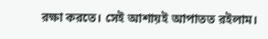রক্ষা করতে। সেই আশায়ই আপাতত রইলাম।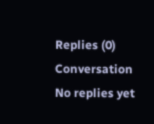Replies (0)
Conversation
No replies yet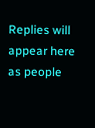Replies will appear here as people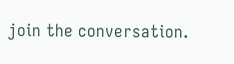join the conversation.